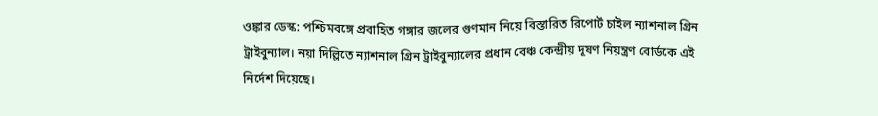ওঙ্কার ডেস্ক: পশ্চিমবঙ্গে প্রবাহিত গঙ্গার জলের গুণমান নিয়ে বিস্তারিত রিপোর্ট চাইল ন্যাশনাল গ্রিন ট্রাইবুন্যাল। নয়া দিল্লিতে ন্যাশনাল গ্রিন ট্রাইবুন্যালের প্রধান বেঞ্চ কেন্দ্রীয় দূষণ নিয়ন্ত্রণ বোর্ডকে এই নির্দেশ দিয়েছে।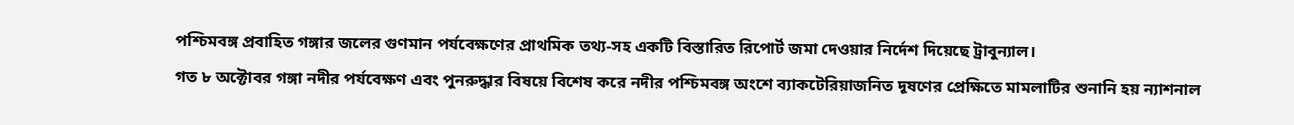পশ্চিমবঙ্গ প্রবাহিত গঙ্গার জলের গুণমান পর্যবেক্ষণের প্রাথমিক তথ্য-সহ একটি বিস্তারিত রিপোর্ট জমা দেওয়ার নির্দেশ দিয়েছে ট্রাবুন্যাল।
গত ৮ অক্টোবর গঙ্গা নদীর পর্যবেক্ষণ এবং পুনরুদ্ধার বিষয়ে বিশেষ করে নদীর পশ্চিমবঙ্গ অংশে ব্যাকটেরিয়াজনিত দূষণের প্রেক্ষিতে মামলাটির শুনানি হয় ন্যাশনাল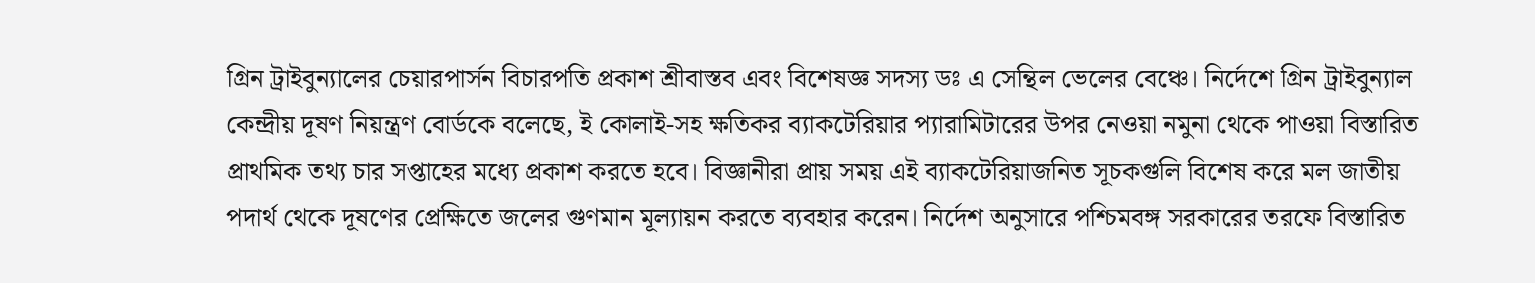গ্রিন ট্রাইবুন্যালের চেয়ারপার্সন বিচারপতি প্রকাশ শ্রীবাস্তব এবং বিশেষজ্ঞ সদস্য ডঃ এ সেন্থিল ভেলের বেঞ্চে। নির্দেশে গ্রিন ট্রাইবুন্যাল কেন্দ্রীয় দূষণ নিয়ন্ত্রণ বোর্ডকে বলেছে, ই কোলাই-সহ ক্ষতিকর ব্যাকটেরিয়ার প্যারামিটারের উপর নেওয়া নমুনা থেকে পাওয়া বিস্তারিত প্রাথমিক তথ্য চার সপ্তাহের মধ্যে প্রকাশ করতে হবে। বিজ্ঞানীরা প্রায় সময় এই ব্যাকটেরিয়াজনিত সূচকগুলি বিশেষ করে মল জাতীয় পদার্থ থেকে দূষণের প্রেক্ষিতে জলের গুণমান মূল্যায়ন করতে ব্যবহার করেন। নির্দেশ অনুসারে পশ্চিমবঙ্গ সরকারের তরফে বিস্তারিত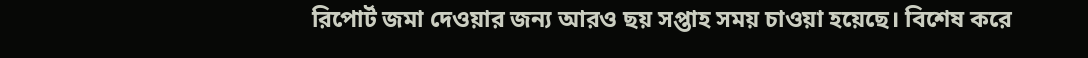রিপোর্ট জমা দেওয়ার জন্য আরও ছয় সপ্তাহ সময় চাওয়া হয়েছে। বিশেষ করে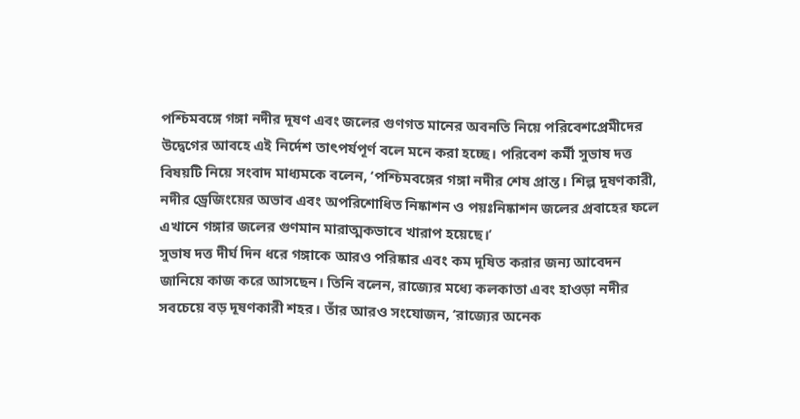পশ্চিমবঙ্গে গঙ্গা নদীর দূষণ এবং জলের গুণগত মানের অবনতি নিয়ে পরিবেশপ্রেমীদের উদ্বেগের আবহে এই নির্দেশ তাৎপর্যপূর্ণ বলে মনে করা হচ্ছে। পরিবেশ কর্মী সুভাষ দত্ত বিষয়টি নিয়ে সংবাদ মাধ্যমকে বলেন, ‘পশ্চিমবঙ্গের গঙ্গা নদীর শেষ প্রান্ত। শিল্প দূষণকারী, নদীর ড্রেজিংয়ের অভাব এবং অপরিশোধিত নিষ্কাশন ও পয়ঃনিষ্কাশন জলের প্রবাহের ফলে এখানে গঙ্গার জলের গুণমান মারাত্মকভাবে খারাপ হয়েছে।’
সুভাষ দত্ত দীর্ঘ দিন ধরে গঙ্গাকে আরও পরিষ্কার এবং কম দূষিত করার জন্য আবেদন জানিয়ে কাজ করে আসছেন। তিনি বলেন, রাজ্যের মধ্যে কলকাতা এবং হাওড়া নদীর সবচেয়ে বড় দূষণকারী শহর। তাঁর আরও সংযোজন, ‘রাজ্যের অনেক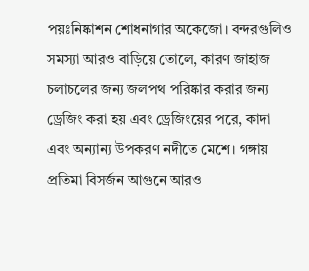পয়ঃনিষ্কাশন শোধনাগার অকেজো। বন্দরগুলিও সমস্যা আরও বাড়িয়ে তোলে, কারণ জাহাজ চলাচলের জন্য জলপথ পরিষ্কার করার জন্য ড্রেজিং করা হয় এবং ড্রেজিংয়ের পরে, কাদা এবং অন্যান্য উপকরণ নদীতে মেশে। গঙ্গায় প্রতিমা বিসর্জন আগুনে আরও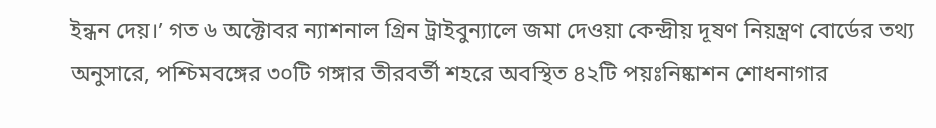ইন্ধন দেয়।’ গত ৬ অক্টোবর ন্যাশনাল গ্রিন ট্রাইবুন্যালে জমা দেওয়া কেন্দ্রীয় দূষণ নিয়ন্ত্রণ বোর্ডের তথ্য অনুসারে, পশ্চিমবঙ্গের ৩০টি গঙ্গার তীরবর্তী শহরে অবস্থিত ৪২টি পয়ঃনিষ্কাশন শোধনাগার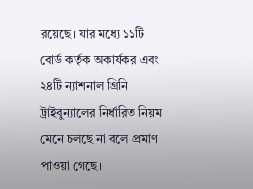রয়েছে। যার মধ্যে ১১টি বোর্ড কর্তৃক অকার্যকর এবং ২৪টি ন্যাশনাল গ্রিনি ট্রাইবুন্যালের নির্ধারিত নিয়ম মেনে চলছে না বলে প্রমাণ পাওয়া গেছে।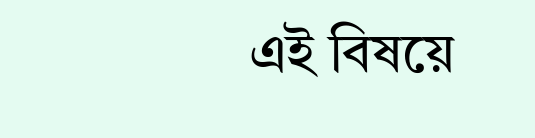এই বিষয়ে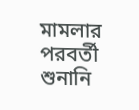মামলার পরবর্তী শুনানি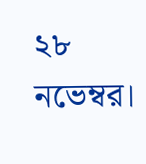২৮ নভেম্বর।